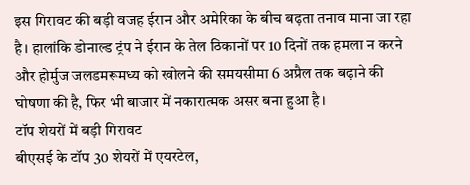इस गिरावट की बड़ी वजह ईरान और अमेरिका के बीच बढ़ता तनाव माना जा रहा है। हालांकि डोनाल्ड ट्रंप ने ईरान के तेल ठिकानों पर 10 दिनों तक हमला न करने और होर्मुज जलडमरूमध्य को खोलने की समयसीमा 6 अप्रैल तक बढ़ाने की घोषणा की है, फिर भी बाजार में नकारात्मक असर बना हुआ है।
टॉप शेयरों में बड़ी गिरावट
बीएसई के टॉप 30 शेयरों में एयरटेल,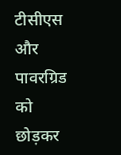टीसीएस और पावरग्रिड को छोड़कर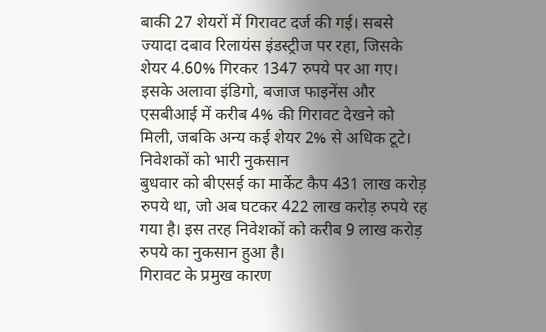बाकी 27 शेयरों में गिरावट दर्ज की गई। सबसे ज्यादा दबाव रिलायंस इंडस्ट्रीज पर रहा, जिसके शेयर 4.60% गिरकर 1347 रुपये पर आ गए। इसके अलावा इंडिगो, बजाज फाइनेंस और एसबीआई में करीब 4% की गिरावट देखने को मिली, जबकि अन्य कई शेयर 2% से अधिक टूटे।
निवेशकों को भारी नुकसान
बुधवार को बीएसई का मार्केट कैप 431 लाख करोड़ रुपये था, जो अब घटकर 422 लाख करोड़ रुपये रह गया है। इस तरह निवेशकों को करीब 9 लाख करोड़ रुपये का नुकसान हुआ है।
गिरावट के प्रमुख कारण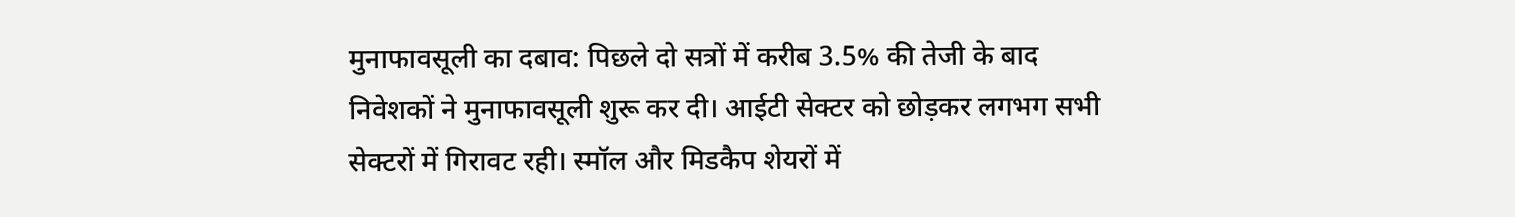मुनाफावसूली का दबाव: पिछले दो सत्रों में करीब 3.5% की तेजी के बाद निवेशकों ने मुनाफावसूली शुरू कर दी। आईटी सेक्टर को छोड़कर लगभग सभी सेक्टरों में गिरावट रही। स्मॉल और मिडकैप शेयरों में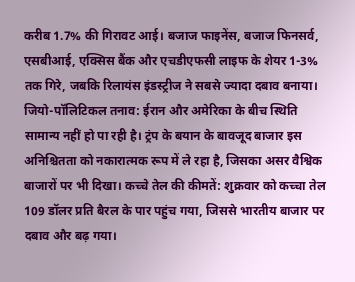करीब 1.7% की गिरावट आई। बजाज फाइनेंस, बजाज फिनसर्व, एसबीआई, एक्सिस बैंक और एचडीएफसी लाइफ के शेयर 1-3% तक गिरे, जबकि रिलायंस इंडस्ट्रीज ने सबसे ज्यादा दबाव बनाया।
जियो-पॉलिटिकल तनाव: ईरान और अमेरिका के बीच स्थिति सामान्य नहीं हो पा रही है। ट्रंप के बयान के बावजूद बाजार इस अनिश्चितता को नकारात्मक रूप में ले रहा है, जिसका असर वैश्विक बाजारों पर भी दिखा। कच्चे तेल की कीमतें: शुक्रवार को कच्चा तेल 109 डॉलर प्रति बैरल के पार पहुंच गया, जिससे भारतीय बाजार पर दबाव और बढ़ गया।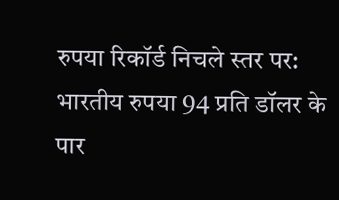रुपया रिकॉर्ड निचले स्तर पर: भारतीय रुपया 94 प्रति डॉलर के पार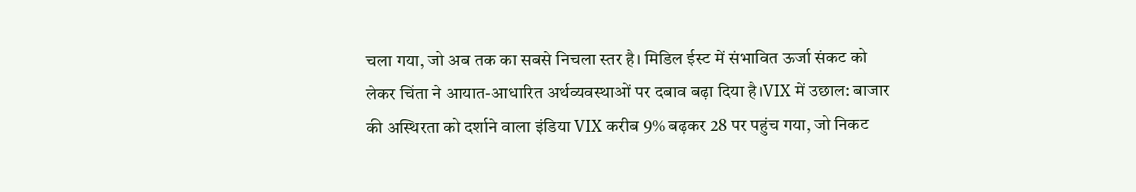चला गया, जो अब तक का सबसे निचला स्तर है। मिडिल ईस्ट में संभावित ऊर्जा संकट को लेकर चिंता ने आयात-आधारित अर्थव्यवस्थाओं पर दबाव बढ़ा दिया है।VIX में उछाल: बाजार की अस्थिरता को दर्शाने वाला इंडिया VIX करीब 9% बढ़कर 28 पर पहुंच गया, जो निकट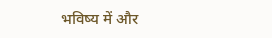भविष्य में और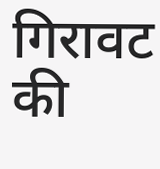गिरावट की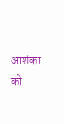आशंका को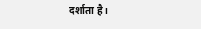दर्शाता है।